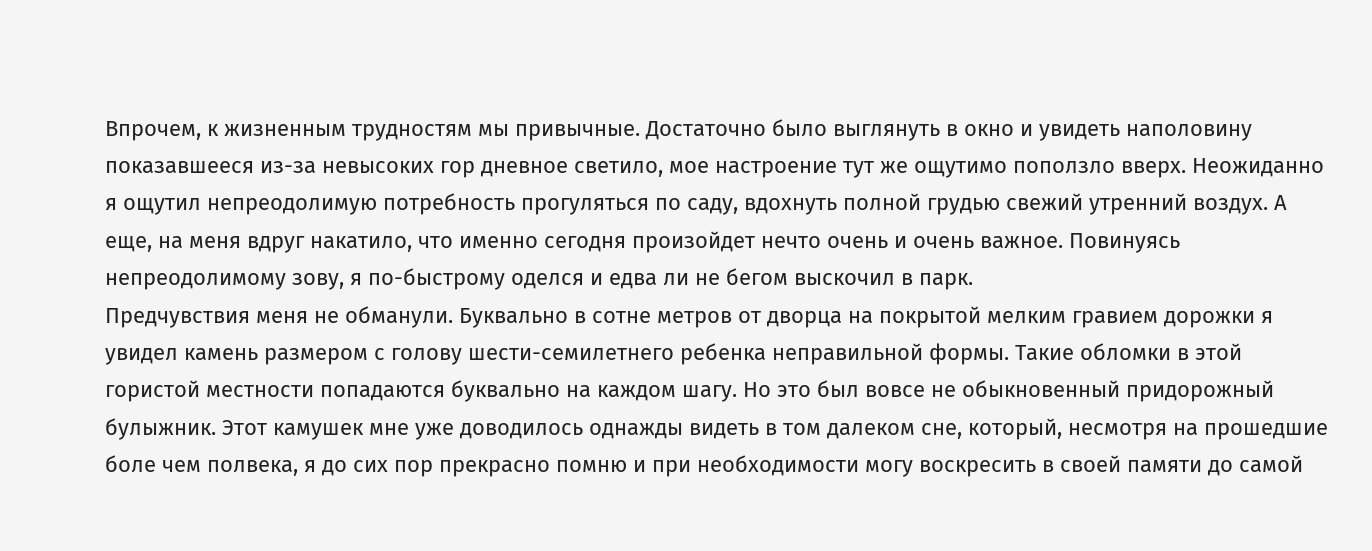Впрочем, к жизненным трудностям мы привычные. Достаточно было выглянуть в окно и увидеть наполовину показавшееся из-за невысоких гор дневное светило, мое настроение тут же ощутимо поползло вверх. Неожиданно я ощутил непреодолимую потребность прогуляться по саду, вдохнуть полной грудью свежий утренний воздух. А еще, на меня вдруг накатило, что именно сегодня произойдет нечто очень и очень важное. Повинуясь непреодолимому зову, я по-быстрому оделся и едва ли не бегом выскочил в парк.
Предчувствия меня не обманули. Буквально в сотне метров от дворца на покрытой мелким гравием дорожки я увидел камень размером с голову шести-семилетнего ребенка неправильной формы. Такие обломки в этой гористой местности попадаются буквально на каждом шагу. Но это был вовсе не обыкновенный придорожный булыжник. Этот камушек мне уже доводилось однажды видеть в том далеком сне, который, несмотря на прошедшие боле чем полвека, я до сих пор прекрасно помню и при необходимости могу воскресить в своей памяти до самой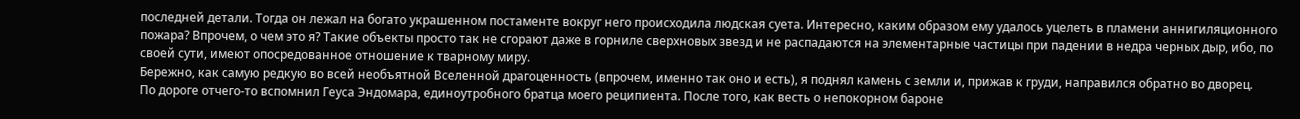последней детали. Тогда он лежал на богато украшенном постаменте вокруг него происходила людская суета. Интересно, каким образом ему удалось уцелеть в пламени аннигиляционного пожара? Впрочем, о чем это я? Такие объекты просто так не сгорают даже в горниле сверхновых звезд и не распадаются на элементарные частицы при падении в недра черных дыр, ибо, по своей сути, имеют опосредованное отношение к тварному миру.
Бережно, как самую редкую во всей необъятной Вселенной драгоценность (впрочем, именно так оно и есть), я поднял камень с земли и, прижав к груди, направился обратно во дворец.
По дороге отчего-то вспомнил Геуса Эндомара, единоутробного братца моего реципиента. После того, как весть о непокорном бароне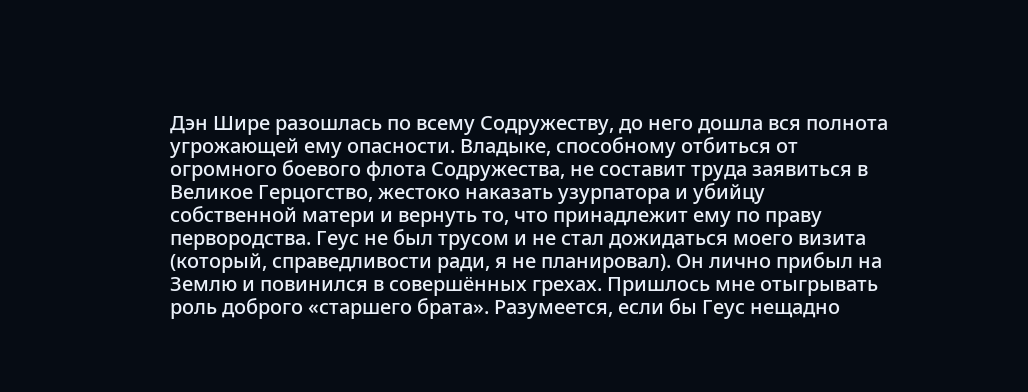Дэн Шире разошлась по всему Содружеству, до него дошла вся полнота угрожающей ему опасности. Владыке, способному отбиться от огромного боевого флота Содружества, не составит труда заявиться в Великое Герцогство, жестоко наказать узурпатора и убийцу собственной матери и вернуть то, что принадлежит ему по праву первородства. Геус не был трусом и не стал дожидаться моего визита (который, справедливости ради, я не планировал). Он лично прибыл на Землю и повинился в совершённых грехах. Пришлось мне отыгрывать роль доброго «старшего брата». Разумеется, если бы Геус нещадно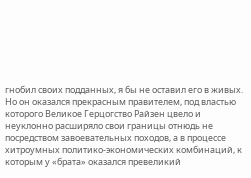гнобил своих подданных, я бы не оставил его в живых. Но он оказался прекрасным правителем, под властью которого Великое Герцогство Райзен цвело и неуклонно расширяло свои границы отнюдь не посредством завоевательных походов, а в процессе хитроумных политико-экономических комбинаций, к которым у «брата» оказался превеликий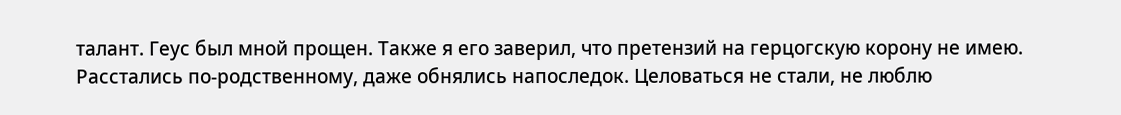талант. Геус был мной прощен. Также я его заверил, что претензий на герцогскую корону не имею. Расстались по-родственному, даже обнялись напоследок. Целоваться не стали, не люблю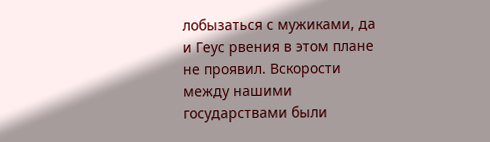лобызаться с мужиками, да и Геус рвения в этом плане не проявил. Вскорости между нашими государствами были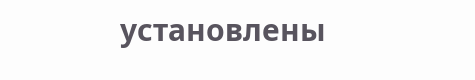установлены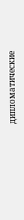дипломатические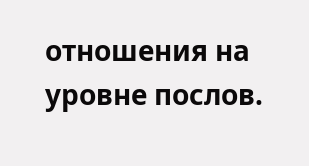отношения на уровне послов.